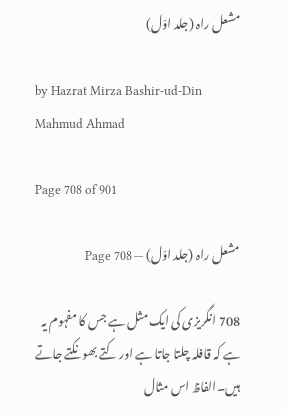مشعل راہ (جلد اوّل)

by Hazrat Mirza Bashir-ud-Din Mahmud Ahmad

Page 708 of 901

مشعل راہ (جلد اوّل) — Page 708

708 انگریزی کی ایک مثل ہے جس کا مفہوم یہ ہے کہ قافلہ چلتا جاتا ہے اور کتے بھونکتے جاتے ہیں۔الفاظ اس مثال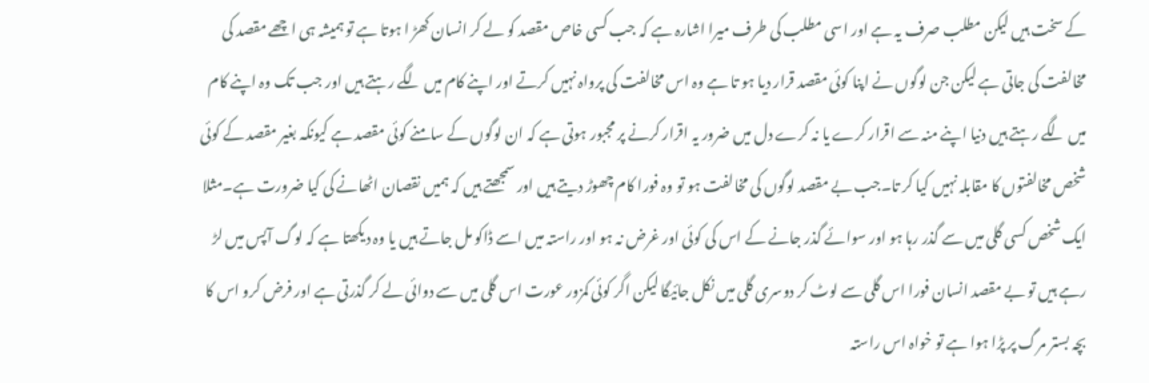کے سخت ہیں لیکن مطلب صرف یہ ہے اور اسی مطلب کی طرف میرا اشارہ ہے کہ جب کسی خاص مقصد کو لے کر انسان کھڑ ا ہوتا ہے تو ہمیشہ ہی اچھے مقصد کی مخالفت کی جاتی ہے لیکن جن لوگوں نے اپنا کوئی مقصد قرار دیا ہو تا ہے وہ اس مخالفت کی پرواہ نہیں کرتے اور اپنے کام میں لگے رہتے ہیں اور جب تک وہ اپنے کام میں لگے رہتے ہیں دنیا اپنے منہ سے اقرار کرے یا نہ کرے دل میں ضرور یہ اقرار کرنے پر مجبور ہوتی ہے کہ ان لوگوں کے سامنے کوئی مقصد ہے کیونکہ بغیر مقصد کے کوئی شخص مخالفتوں کا مقابلہ نہیں کیا کر تا۔جب بے مقصد لوگوں کی مخالفت ہو تو وہ فورا کام چھوڑ دیتے ہیں اور سمجھتے ہیں کہ ہمیں نقصان اٹھانے کی کیا ضرورت ہے۔مثلا ایک شخص کسی گلی میں سے گذر رہا ہو اور سوائے گذر جانے کے اس کی کوئی اور غرض نہ ہو اور راستہ میں اسے ڈاکو مل جاتے ہیں یا وہ دیکھتا ہے کہ لوگ آپس میں لڑ رہے ہیں تو بے مقصد انسان فورا اس گلی سے لوٹ کر دوسری گلی میں نکل جائیگا لیکن اگر کوئی کمزور عورت اس گلی میں سے دوائی لے کر گذرتی ہے اور فرض کرو اس کا بچہ بستر مرگ پر پڑا ہوا ہے تو خواہ اس راستہ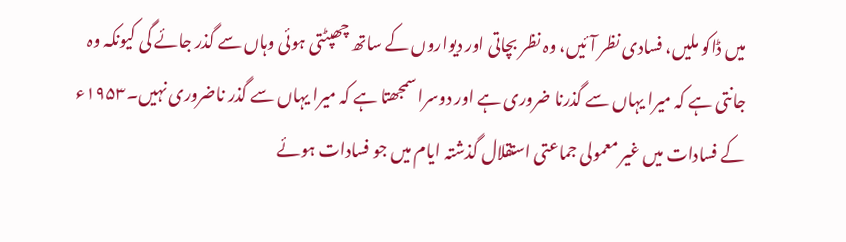میں ڈاکو ملیں، فسادی نظر آئیں، وہ نظر بچاتی اور دیواروں کے ساتھ چھپٹتی ہوئی وہاں سے گذر جائے گی کیونکہ وہ جانتی ہے کہ میرا یہاں سے گذرنا ضروری ہے اور دوسرا سمجھتا ہے کہ میرا یہاں سے گذر ناضروری نہیں۔۱۹۵۳ء کے فسادات میں غیر معمولی جماعتی استقلال گذشتہ ایام میں جو فسادات ہوئے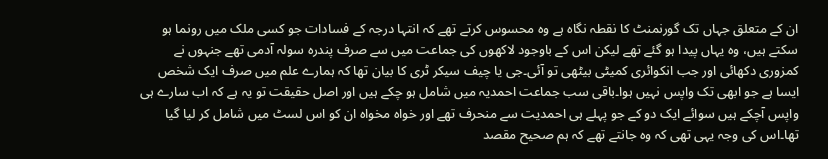ان کے متعلق جہاں تک گورنمنٹ کا نقطہ نگاہ ہے وہ محسوس کرتے تھے کہ انتہا درجہ کے فسادات جو کسی ملک میں رونما ہو سکتے ہیں، وہ یہاں پیدا ہو گئے تھے لیکن اس کے باوجود لاکھوں کی جماعت میں سے صرف پندرہ سولہ آدمی تھے جنہوں نے کمزوری دکھائی اور جب انکوائری کمیٹی بیٹھی تو آئی۔جی یا چیف سیکر ٹری کا بیان تھا کہ ہمارے علم میں صرف ایک شخص ایسا ہے جو ابھی تک واپس نہیں ہوا۔باقی سب جماعت احمدیہ میں شامل ہو چکے ہیں اور اصل حقیقت تو یہ ہے کہ اب سارے ہی واپس آچکے ہیں سوائے ایک دو کے جو پہلے ہی احمدیت سے منحرف تھے اور خواہ مخواہ ان کو اس لسٹ میں شامل کر لیا گیا تھا۔اس کی وجہ یہی تھی کہ وہ جانتے تھے کہ ہم صحیح مقصد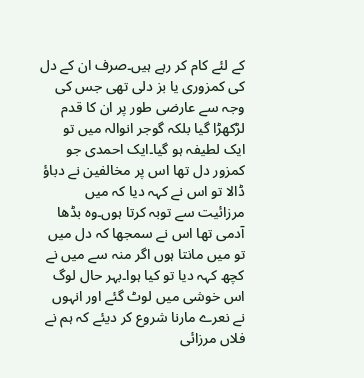کے لئے کام کر رہے ہیں۔صرف ان کے دل کی کمزوری یا بز دلی تھی جس کی وجہ سے عارضی طور پر ان کا قدم لڑکھڑا گیا بلکہ گوجر انوالہ میں تو ایک لطیفہ ہو گیا۔ایک احمدی جو کمزور دل تھا اس پر مخالفین نے دباؤ ڈالا تو اس نے کہہ دیا کہ میں مرزائیت سے توبہ کرتا ہوں۔وہ بڈھا آدمی تھا اس نے سمجھا کہ دل میں تو میں مانتا ہوں اگر منہ سے میں نے کچھ کہہ دیا تو کیا ہوا۔بہر حال لوگ اس خوشی میں لوٹ گئے اور انہوں نے نعرے مارنا شروع کر دیئے کہ ہم نے فلاں مرزائی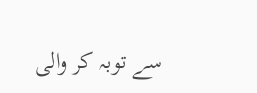سے توبہ کر والی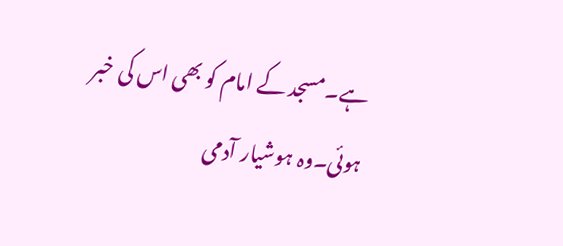ہے۔مسجد کے امام کو بھی اس کی خبر ہوئی۔وہ ہوشیار آدمی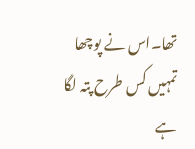تھا۔اس نے پوچھا تمہیں کس طرح پتہ لگا ہے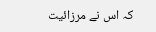کہ اس نے مرزائیت